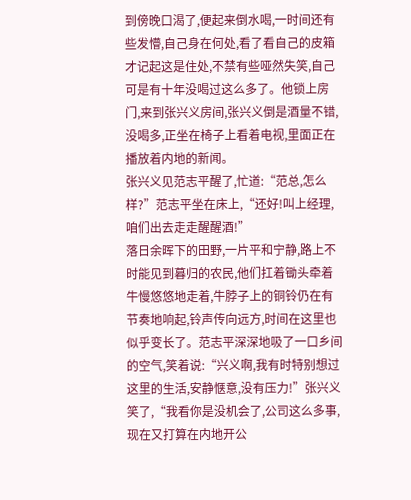到傍晚口渴了,便起来倒水喝,一时间还有些发懵,自己身在何处,看了看自己的皮箱才记起这是住处,不禁有些哑然失笑,自己可是有十年没喝过这么多了。他锁上房门,来到张兴义房间,张兴义倒是酒量不错,没喝多,正坐在椅子上看着电视,里面正在播放着内地的新闻。
张兴义见范志平醒了,忙道:“范总,怎么样?”范志平坐在床上,“还好!叫上经理,咱们出去走走醒醒酒!”
落日余晖下的田野,一片平和宁静,路上不时能见到暮归的农民,他们扛着锄头牵着牛慢悠悠地走着,牛脖子上的铜铃仍在有节奏地响起,铃声传向远方,时间在这里也似乎变长了。范志平深深地吸了一口乡间的空气,笑着说:“兴义啊,我有时特别想过这里的生活,安静惬意,没有压力!”张兴义笑了,“我看你是没机会了,公司这么多事,现在又打算在内地开公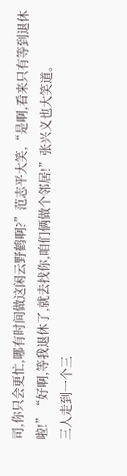司,你只会更忙,哪有时间做这闲云野鹤啊?”范志平大笑,“是啊,看来只有等到退休啦!”“好啊,等我退休了,就去找你,咱们俩做个邻居!”张兴义也大笑道。
三人走到一个三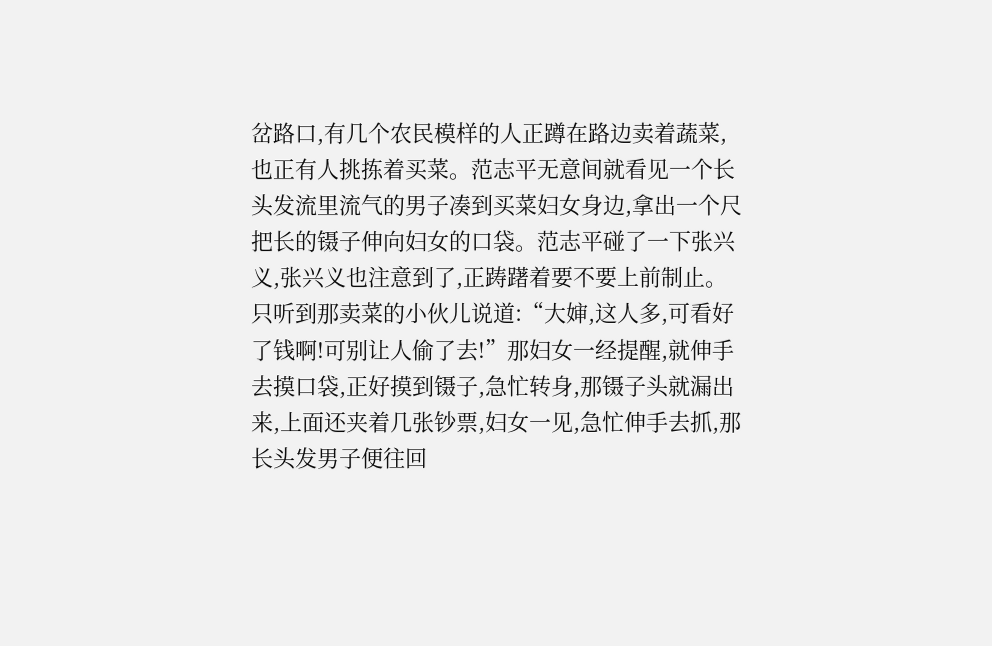岔路口,有几个农民模样的人正蹲在路边卖着蔬菜,也正有人挑拣着买菜。范志平无意间就看见一个长头发流里流气的男子凑到买菜妇女身边,拿出一个尺把长的镊子伸向妇女的口袋。范志平碰了一下张兴义,张兴义也注意到了,正踌躇着要不要上前制止。只听到那卖菜的小伙儿说道:“大婶,这人多,可看好了钱啊!可别让人偷了去!”那妇女一经提醒,就伸手去摸口袋,正好摸到镊子,急忙转身,那镊子头就漏出来,上面还夹着几张钞票,妇女一见,急忙伸手去抓,那长头发男子便往回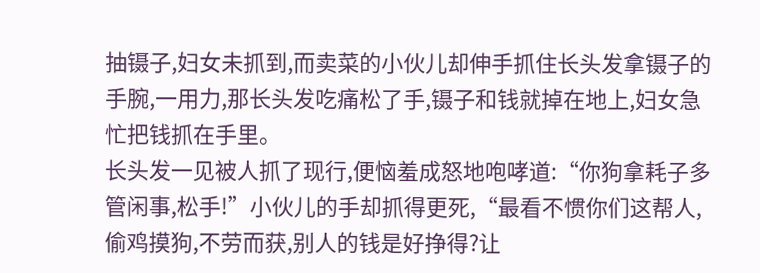抽镊子,妇女未抓到,而卖菜的小伙儿却伸手抓住长头发拿镊子的手腕,一用力,那长头发吃痛松了手,镊子和钱就掉在地上,妇女急忙把钱抓在手里。
长头发一见被人抓了现行,便恼羞成怒地咆哮道:“你狗拿耗子多管闲事,松手!”小伙儿的手却抓得更死,“最看不惯你们这帮人,偷鸡摸狗,不劳而获,别人的钱是好挣得?让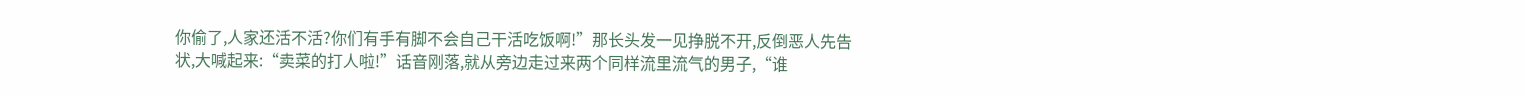你偷了,人家还活不活?你们有手有脚不会自己干活吃饭啊!”那长头发一见挣脱不开,反倒恶人先告状,大喊起来:“卖菜的打人啦!”话音刚落,就从旁边走过来两个同样流里流气的男子,“谁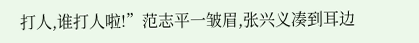打人,谁打人啦!”范志平一皱眉,张兴义凑到耳边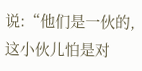说:“他们是一伙的,这小伙儿怕是对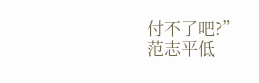付不了吧?”范志平低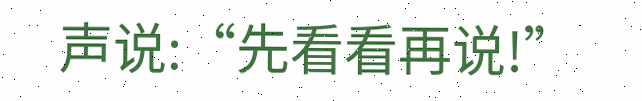声说:“先看看再说!”